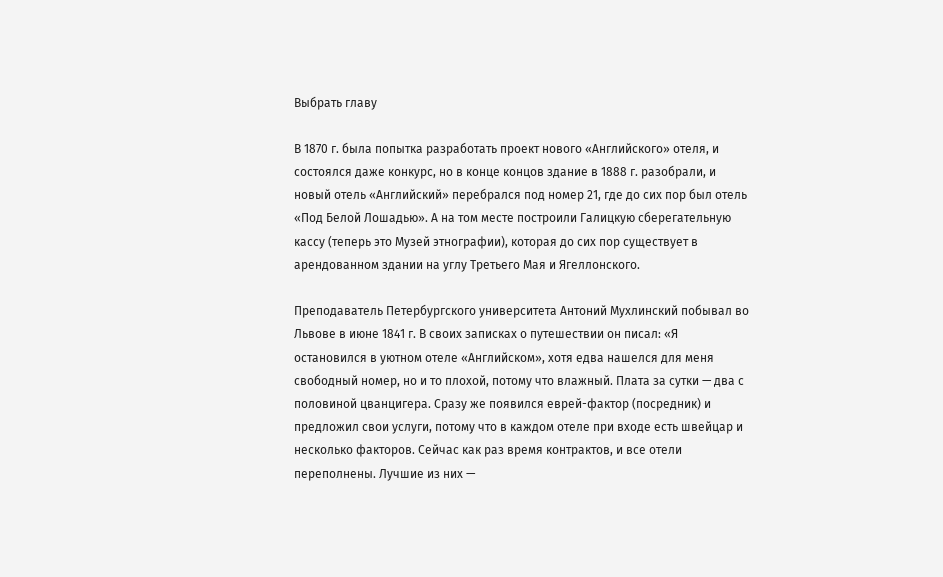Выбрать главу

В 1870 г. была попытка разработать проект нового «Английского» отеля, и состоялся даже конкурс, но в конце концов здание в 1888 г. разобрали, и новый отель «Английский» перебрался под номер 21, где до сих пор был отель «Под Белой Лошадью». А на том месте построили Галицкую сберегательную кассу (теперь это Музей этнографии), которая до сих пор существует в арендованном здании на углу Третьего Мая и Ягеллонского.

Преподаватель Петербургского университета Антоний Мухлинский побывал во Львове в июне 1841 г. В своих записках о путешествии он писал: «Я остановился в уютном отеле «Английском», хотя едва нашелся для меня свободный номер, но и то плохой, потому что влажный. Плата за сутки — два с половиной цванцигера. Сразу же появился еврей-фактор (посредник) и предложил свои услуги, потому что в каждом отеле при входе есть швейцар и несколько факторов. Сейчас как раз время контрактов, и все отели переполнены. Лучшие из них —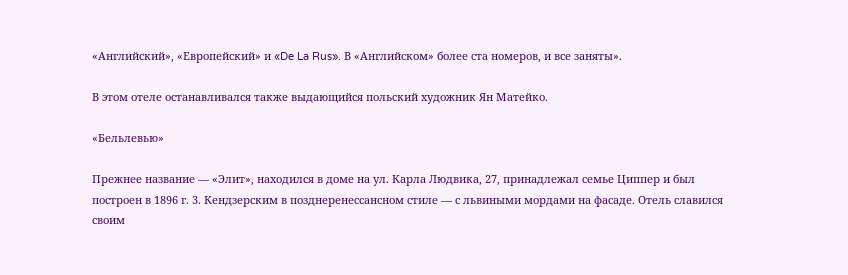«Английский», «Европейский» и «De La Rus». В «Английском» более ста номеров, и все заняты».

В этом отеле останавливался также выдающийся польский художник Ян Матейко.

«Бельлевью»

Прежнее название — «Элит», находился в доме на ул. Карла Людвика, 27, принадлежал семье Циппер и был построен в 1896 г. 3. Кендзерским в позднеренессансном стиле — с львиными мордами на фасаде. Отель славился своим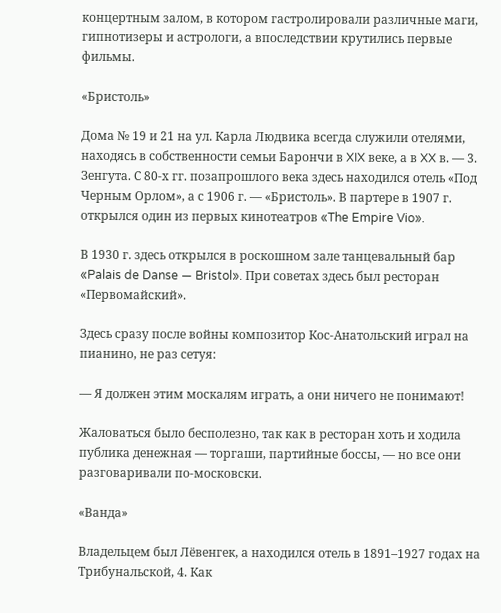концертным залом, в котором гастролировали различные маги, гипнотизеры и астрологи, а впоследствии крутились первые фильмы.

«Бристоль»

Дома № 19 и 21 на ул. Карла Людвика всегда служили отелями, находясь в собственности семьи Барончи в XIX веке, а в XX в. — 3. Зенгута. С 80-х гг. позапрошлого века здесь находился отель «Под Черным Орлом», а с 1906 г. — «Бристоль». В партере в 1907 г. открылся один из первых кинотеатров «The Empire Vio».

В 1930 г. здесь открылся в роскошном зале танцевальный бар «Palais de Danse — Bristol». При советах здесь был ресторан «Первомайский».

Здесь сразу после войны композитор Кос-Анатольский играл на пианино, не раз сетуя:

— Я должен этим москалям играть, а они ничего не понимают!

Жаловаться было бесполезно, так как в ресторан хоть и ходила публика денежная — торгаши, партийные боссы, — но все они разговаривали по-московски.

«Ванда»

Владельцем был Лёвенгек, а находился отель в 1891–1927 годах на Трибунальской, 4. Как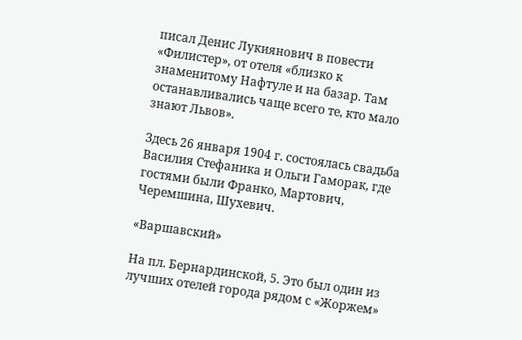писал Денис Лукиянович в повести «Филистер», от отеля «близко к знаменитому Нафтуле и на базар. Там останавливались чаще всего те, кто мало знают Львов».

Здесь 26 января 1904 г. состоялась свадьба Василия Стефаника и Ольги Гаморак, где гостями были Франко, Мартович, Черемшина, Шухевич.

«Варшавский»

На пл. Бернардинской, 5. Это был один из лучших отелей города рядом с «Жоржем»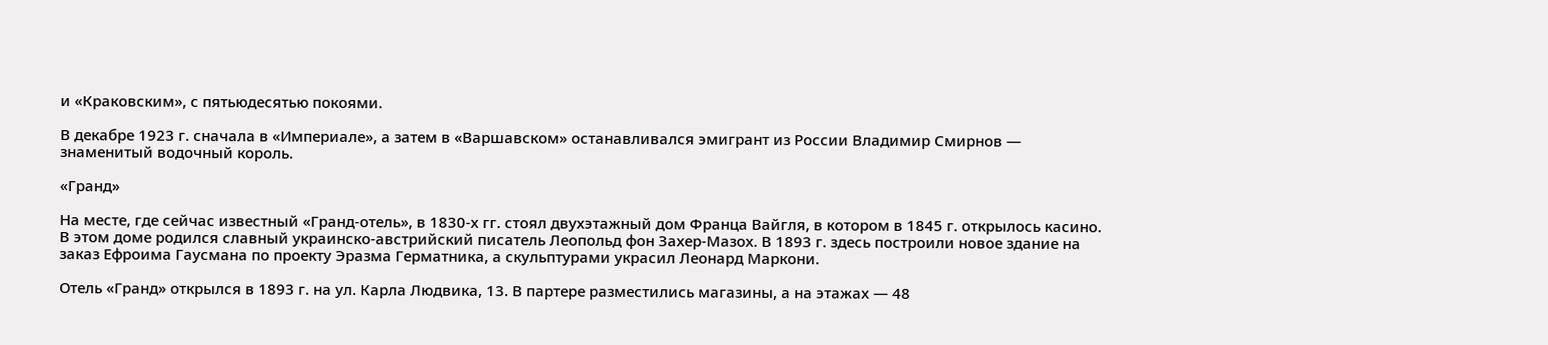и «Краковским», с пятьюдесятью покоями.

В декабре 1923 г. сначала в «Империале», а затем в «Варшавском» останавливался эмигрант из России Владимир Смирнов — знаменитый водочный король.

«Гранд»

На месте, где сейчас известный «Гранд-отель», в 1830-х гг. стоял двухэтажный дом Франца Вайгля, в котором в 1845 г. открылось касино. В этом доме родился славный украинско-австрийский писатель Леопольд фон Захер-Мазох. В 1893 г. здесь построили новое здание на заказ Ефроима Гаусмана по проекту Эразма Герматника, а скульптурами украсил Леонард Маркони.

Отель «Гранд» открылся в 1893 г. на ул. Карла Людвика, 13. В партере разместились магазины, а на этажах — 48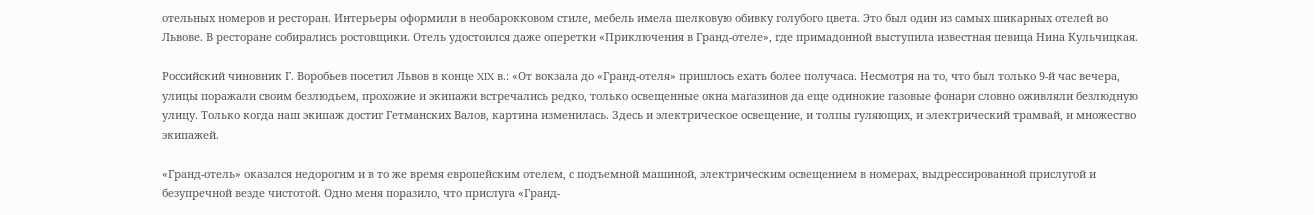отельных номеров и ресторан. Интерьеры оформили в необарокковом стиле, мебель имела шелковую обивку голубого цвета. Это был один из самых шикарных отелей во Львове. В ресторане собирались ростовщики. Отель удостоился даже оперетки «Приключения в Гранд-отеле», где примадонной выступила известная певица Нина Кульчицкая.

Российский чиновник Г. Воробьев посетил Львов в конце XIX в.: «От вокзала до «Гранд-отеля» пришлось ехать более получаса. Несмотря на то, что был только 9-й час вечера, улицы поражали своим безлюдьем, прохожие и экипажи встречались редко, только освещенные окна магазинов да еще одинокие газовые фонари словно оживляли безлюдную улицу. Только когда наш экипаж достиг Гетманских Валов, картина изменилась. Здесь и электрическое освещение, и толпы гуляющих, и электрический трамвай, и множество экипажей.

«Гранд-отель» оказался недорогим и в то же время европейским отелем, с подъемной машиной, электрическим освещением в номерах, выдрессированной прислугой и безупречной везде чистотой. Одно меня поразило, что прислуга «Гранд-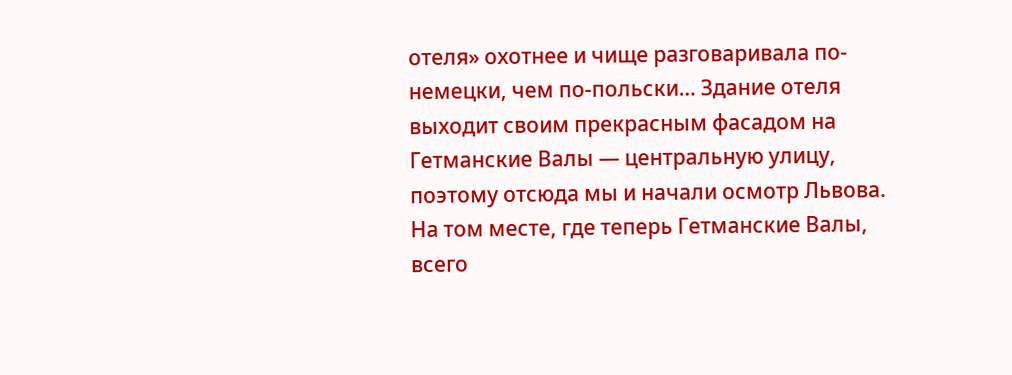отеля» охотнее и чище разговаривала по-немецки, чем по-польски… Здание отеля выходит своим прекрасным фасадом на Гетманские Валы — центральную улицу, поэтому отсюда мы и начали осмотр Львова. На том месте, где теперь Гетманские Валы, всего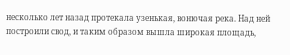несколько лет назад протекала узенькая, вонючая река. Над ней построили свод, и таким образом вышла широкая площадь,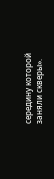середину которой заняли скверы».